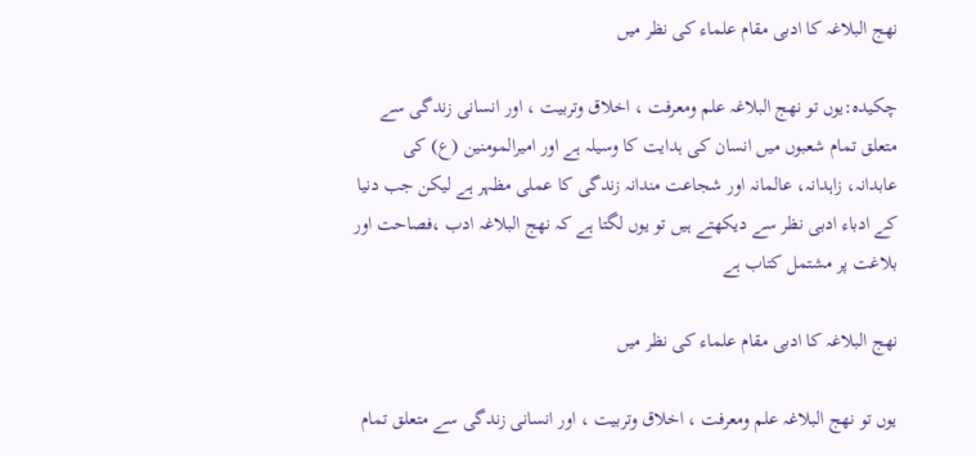نھج البلاغہ کا ادبی مقام علماء کی نظر میں

چکیده:یوں تو نھج البلاغہ علم ومعرفت ، اخلاق وتربیت ، اور انسانی زندگی سے متعلق تمام شعبوں میں انسان کی ہدایت کا وسیلہ ہے اور امیرالمومنین (ع) کی عابدانہ، زاہدانہ، عالمانہ اور شجاعت مندانہ زندگی کا عملی مظہر ہے لیکن جب دنیا کے ادباء ادبی نظر سے دیکھتے ہیں تو یوں لگتا ہے کہ نھج البلاغہ ادب ،فصاحت اور بلاغت پر مشتمل کتاب ہے

نھج البلاغہ کا ادبی مقام علماء کی نظر میں

یوں تو نھج البلاغہ علم ومعرفت ، اخلاق وتربیت ، اور انسانی زندگی سے متعلق تمام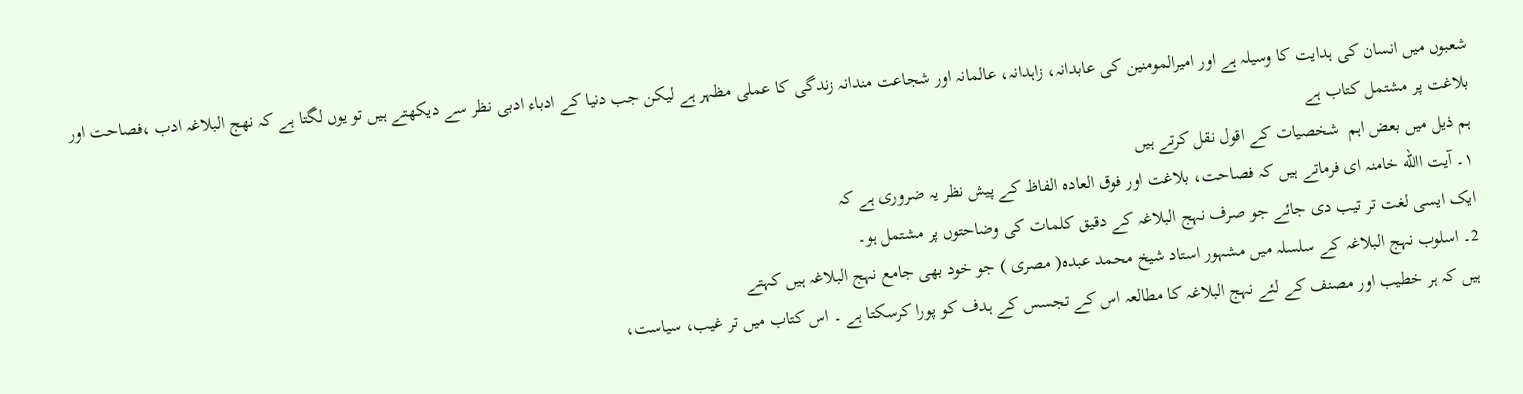شعبوں میں انسان کی ہدایت کا وسیلہ ہے اور امیرالمومنین کی عابدانہ، زاہدانہ، عالمانہ اور شجاعت مندانہ زندگی کا عملی مظہر ہے لیکن جب دنیا کے ادباء ادبی نظر سے دیکھتے ہیں تو یوں لگتا ہے کہ نھج البلاغہ ادب ،فصاحت اور بلاغت پر مشتمل کتاب ہے
ہم ذیل میں بعض اہم  شخصیات کے اقول نقل کرتے ہیں
١۔ آیت االله خامنہ ای فرماتے ہیں کہ فصاحت، بلاغت اور فوق العادہ الفاظ کے پیش نظر یہ ضروری ہے کہ
ایک ایسی لغت تر تیب دی جائے جو صرف نہج البلاغہ کے دقیق کلمات کی وضاحتوں پر مشتمل ہو۔
2۔ اسلوب نہج البلاغہ کے سلسلہ میں مشہور استاد شیخ محمد عبدہ( مصری ) جو خود بھی جامع نہج البلاغہ ہیں کہتے
ہیں کہ ہر خطیب اور مصنف کے لئے نہج البلاغہ کا مطالعہ اس کے تجسس کے ہدف کو پورا کرسکتا ہے ۔ اس کتاب میں تر غیب، سیاست،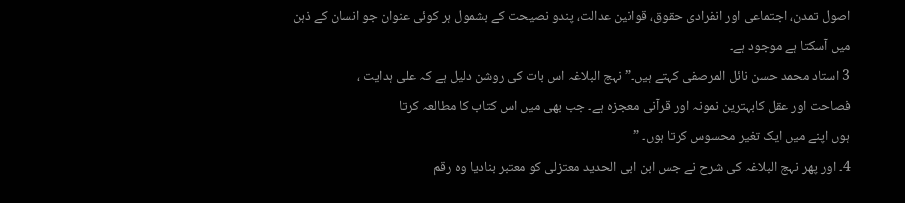اصول تمدن، اجتماعی اور انفرادی حقوق، قوانین عدالت، پندو نصیحت کے بشمول ہر کوئی عنوان جو انسان کے ذہن میں آسکتا ہے موجود ہے۔
3 استاد محمد حسن نائل المرصفی کہتے ہیں۔”نہج البلاغہ اس بات کی روشن دلیل ہے کہ علی ہدایت ،
فصاحت اور عقل کابہترین نمونہ اور قرآنی معجزہ ہے۔ جب بھی میں اس کتاب کا مطالعہ کرتا
ہوں اپنے میں ایک تغیر محسوس کرتا ہوں۔ ”
4۔ اور پھر نہج البلاغہ کی شرح نے جس ابن ابی الحدید معتزلی کو معتبر بنادیا وہ رقم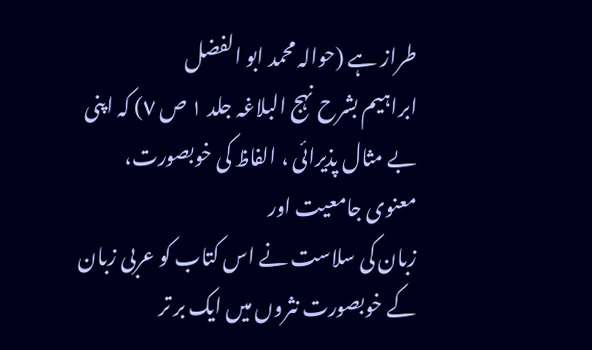طراز ہے (حوالہ محمد ابو الفضل
ابراہیم بشرح نہج البلاغہ جلد ١ ص ٧) کہ اپنی بے مثال پذیرائی ، الفاظ کی خوبصورت، معنوی جامعیت اور
زبان کی سلاست نے اس کتاب کو عربی زبان کے خوبصورت نثروں میں ایک بر تر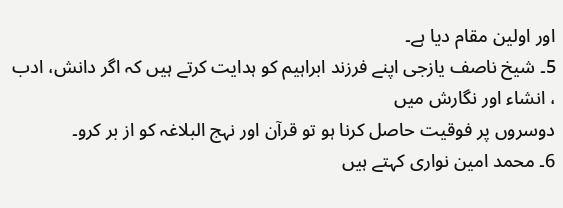اور اولین مقام دیا ہے۔
5۔ شیخ ناصف یازجی اپنے فرزند ابراہیم کو ہدایت کرتے ہیں کہ اگر دانش، ادب ، انشاء اور نگارش میں
دوسروں پر فوقیت حاصل کرنا ہو تو قرآن اور نہج البلاغہ کو از بر کرو۔
6۔ محمد امین نواری کہتے ہیں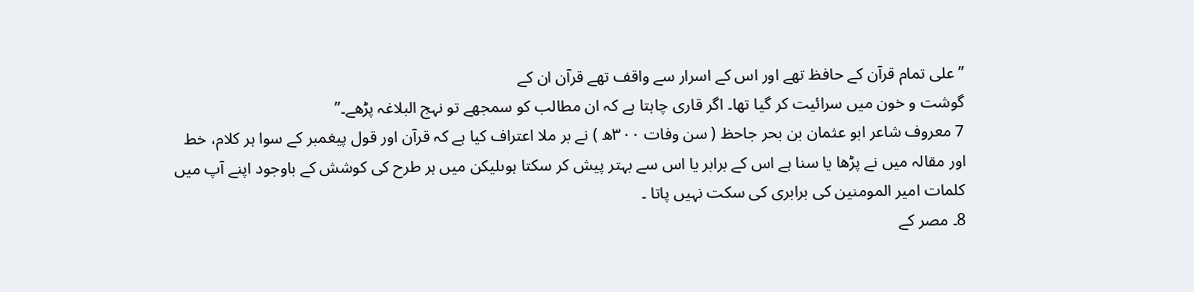” علی تمام قرآن کے حافظ تھے اور اس کے اسرار سے واقف تھے قرآن ان کے
گوشت و خون میں سرائیت کر گیا تھا۔ اگر قاری چاہتا ہے کہ ان مطالب کو سمجھے تو نہج البلاغہ پڑھے۔”
7 معروف شاعر ابو عثمان بن بحر جاحظ ( سن وفات ٣٠٠ھ ) نے بر ملا اعتراف کیا ہے کہ قرآن اور قول پیغمبر کے سوا ہر کلام، خط اور مقالہ میں نے پڑھا یا سنا ہے اس کے برابر یا اس سے بہتر پیش کر سکتا ہوںلیکن میں ہر طرح کی کوشش کے باوجود اپنے آپ میں کلمات امیر المومنین کی برابری کی سکت نہیں پاتا ۔
8۔ مصر کے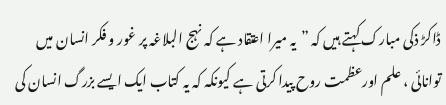ڈاکڑ ذکی مبارک کہتے ہیں کہ ”یہ میرا اعتقاد ہے کہ نہج البلاغہ پر غور و فکر انسان میں توانائی ، علم اورعظمت روح پیدا کرتی ہے کیونکہ کہ یہ کتاب ایک ایسے بزرگ انسان کی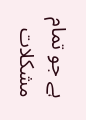ہے جو تمام مشکلات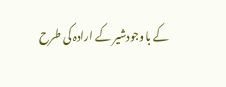کے باوجودشیر کے ارادہ کی طرح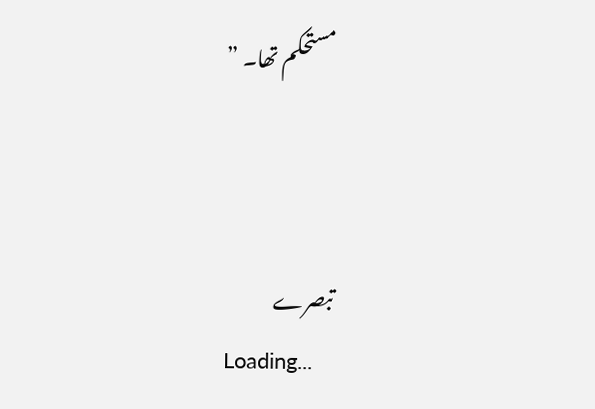مستحکم تھا۔ ”



تبصرے
Loading...